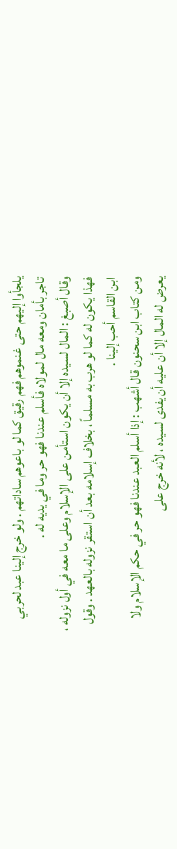يلجأوا إليهم حتى غنموهم فهم رقيق كما لو باعوهم ساداتهم . ولو خرج إلينا عبد لحربي تاجر بأمان ومعه مال لمولاه فأسلم عندنا فهو حر وما في يديه له .
وقال أصبغ : المال لسيده إلا أن يكون استأمن على الإسلام وعلى ما معه في أول نزوله ، فهذا يكون له كما لو هرب به مسلماً ، بخلاف إسلامه بعد أن استقر نزوله بالعهد . وقول ابن القاسم أحب إلينا .
ومن كتاب ابن سحنون قال أشهب : إذا أسلم العبد عندنا فهو حر في حكم الإسلام ولا يعرض له المال إلا أن عليه أن يفدى لسيده ، لأنه خرج على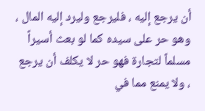أن يرجع إليه ، فليرجع وليرد إليه المال ، وهو حر على سيده كما لو بعث أسيراً مسلماً لتجارة فهو حر لا يكلف أن يرجع ، ولا يمنع مما في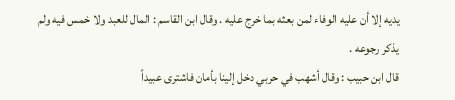يديه إلا أن عليه الوفاء لمن بعثه بما خرج عليه . وقال ابن القاسم : المال للعبد ولا خمس فيه ولم يذكر رجوعه .
قال ابن حبيب : وقال أشهب في حربي دخل إلينا بأمان فاشترى عبيداً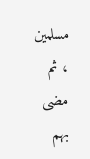مسلمين ، ثم مضى بهم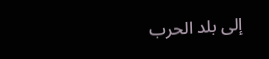إلى بلد الحرب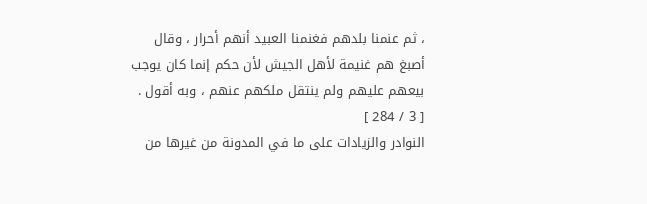، ثم عنمنا بلدهم فغنمنا العبيد أنهم أحرار ، وقال أصبغ هم غنيمة لأهل الجيش لأن حكم إنما كان يوجب بيعهم عليهم ولم ينتقل ملكهم عنهم ، وبه أقول .
[ 3 / 284 ]
النوادر والزيادات على ما في المدونة من غيرها من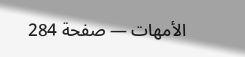الأمهات — صفحة 284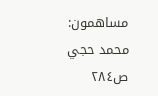مساهمون: محمد حجي
ص٢٨٤